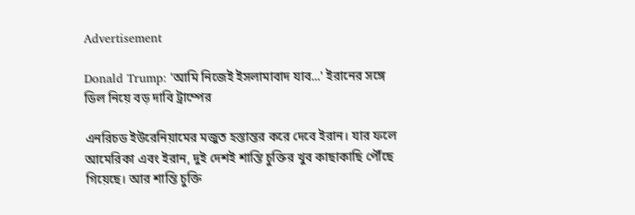Advertisement

Donald Trump: 'আমি নিজেই ইসলামাবাদ যাব...' ইরানের সঙ্গে ডিল নিয়ে বড় দাবি ট্রাম্পের

এনরিচড ইউরেনিয়ামের মজুত হস্তান্তর করে দেবে ইরান। যার ফলে আমেরিকা এবং ইরান, দুই দেশই শান্তি চুক্তির খুব কাছাকাছি পৌঁছে গিয়েছে। আর শান্তি চুক্তি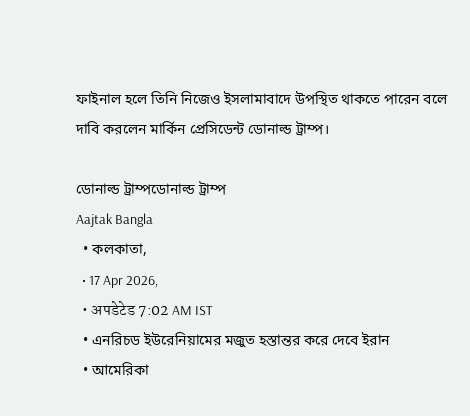ফাইনাল হলে তিনি নিজেও ইসলামাবাদে উপস্থিত থাকতে পারেন বলে দাবি করলেন মার্কিন প্রেসিডেন্ট ডোনাল্ড ট্রাম্প।

ডোনাল্ড ট্রাম্পডোনাল্ড ট্রাম্প
Aajtak Bangla
  • কলকাতা,
  • 17 Apr 2026,
  • अपडेटेड 7:02 AM IST
  • এনরিচড ইউরেনিয়ামের মজুত হস্তান্তর করে দেবে ইরান
  • আমেরিকা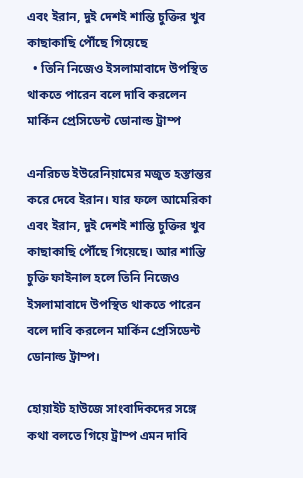এবং ইরান, দুই দেশই শান্তি চুক্তির খুব কাছাকাছি পৌঁছে গিয়েছে
  • তিনি নিজেও ইসলামাবাদে উপস্থিত থাকতে পারেন বলে দাবি করলেন মার্কিন প্রেসিডেন্ট ডোনাল্ড ট্রাম্প

এনরিচড ইউরেনিয়ামের মজুত হস্তান্তর করে দেবে ইরান। যার ফলে আমেরিকা এবং ইরান, দুই দেশই শান্তি চুক্তির খুব কাছাকাছি পৌঁছে গিয়েছে। আর শান্তি চুক্তি ফাইনাল হলে তিনি নিজেও ইসলামাবাদে উপস্থিত থাকতে পারেন বলে দাবি করলেন মার্কিন প্রেসিডেন্ট ডোনাল্ড ট্রাম্প।

হোয়াইট হাউজে সাংবাদিকদের সঙ্গে কথা বলতে গিয়ে ট্রাম্প এমন দাবি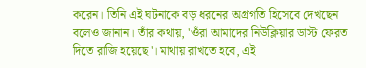করেন। তিনি এই ঘটনাকে বড় ধরনের অগ্রগতি হিসেবে দেখছেন বলেও জানান। তাঁর কথায়, 'ওঁরা আমাদের নিউক্লিয়ার ডাস্ট ফেরত দিতে রাজি হয়েছে'। মাথায় রাখতে হবে, এই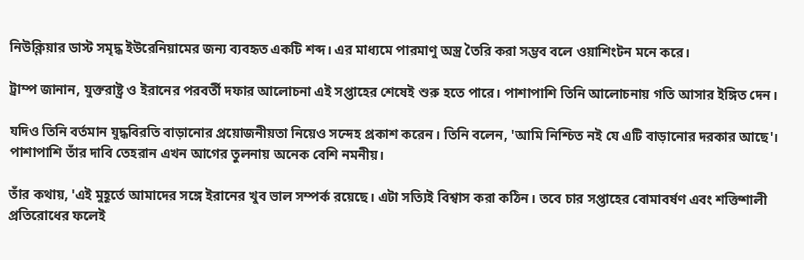নিউক্লিয়ার ডাস্ট সমৃদ্ধ ইউরেনিয়ামের জন্য ব্যবহৃত একটি শব্দ। এর মাধ্যমে পারমাণু অস্ত্র তৈরি করা সম্ভব বলে ওয়াশিংটন মনে করে।

ট্রাম্প জানান, যুক্তরাষ্ট্র ও ইরানের পরবর্তী দফার আলোচনা এই সপ্তাহের শেষেই শুরু হতে পারে। পাশাপাশি তিনি আলোচনায় গতি আসার ইঙ্গিত দেন।

যদিও তিনি বর্তমান যুদ্ধবিরতি বাড়ানোর প্রয়োজনীয়তা নিয়েও সন্দেহ প্রকাশ করেন। তিনি বলেন, 'আমি নিশ্চিত নই যে এটি বাড়ানোর দরকার আছে'। পাশাপাশি তাঁর দাবি তেহরান এখন আগের তুলনায় অনেক বেশি নমনীয়।

তাঁর কথায়, 'এই মুহূর্তে আমাদের সঙ্গে ইরানের খুব ভাল সম্পর্ক রয়েছে। এটা সত্যিই বিশ্বাস করা কঠিন। তবে চার সপ্তাহের বোমাবর্ষণ এবং শক্তিশালী প্রতিরোধের ফলেই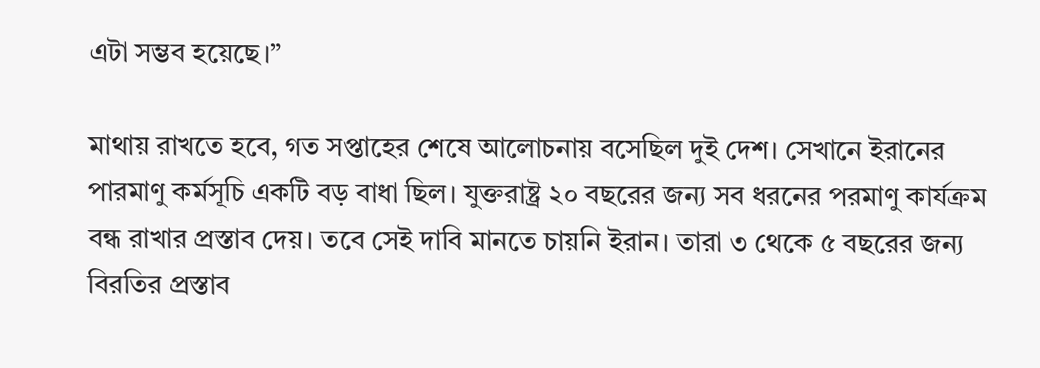এটা সম্ভব হয়েছে।”

মাথায় রাখতে হবে, গত সপ্তাহের শেষে আলোচনায় বসেছিল দুই দেশ। সেখানে ইরানের পারমাণু কর্মসূচি একটি বড় বাধা ছিল। যুক্তরাষ্ট্র ২০ বছরের জন্য সব ধরনের পরমাণু কার্যক্রম বন্ধ রাখার প্রস্তাব দেয়। তবে সেই দাবি মানতে চায়নি ইরান। তারা ৩ থেকে ৫ বছরের জন্য বিরতির প্রস্তাব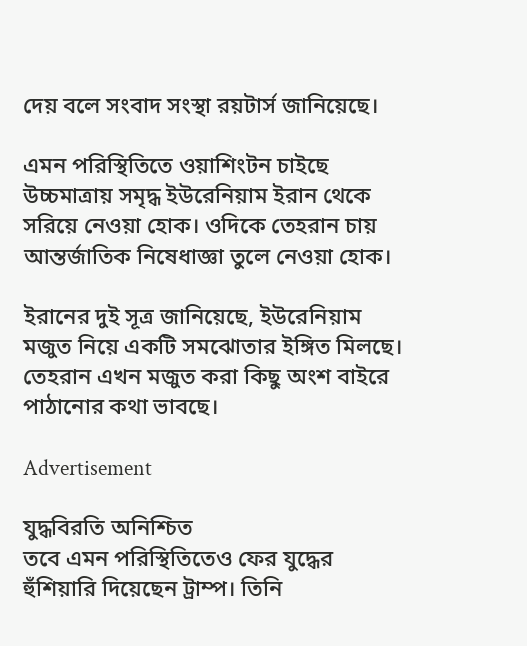দেয় বলে সংবাদ সংস্থা রয়টার্স জানিয়েছে।

এমন পরিস্থিতিতে ওয়াশিংটন চাইছে উচ্চমাত্রায় সমৃদ্ধ ইউরেনিয়াম ইরান থেকে সরিয়ে নেওয়া হোক। ওদিকে তেহরান চায় আন্তর্জাতিক নিষেধাজ্ঞা তুলে নেওয়া হোক।

ইরানের দুই সূত্র জানিয়েছে, ইউরেনিয়াম মজুত নিয়ে একটি সমঝোতার ইঙ্গিত মিলছে। তেহরান এখন মজুত করা কিছু অংশ বাইরে পাঠানোর কথা ভাবছে।

Advertisement

যুদ্ধবিরতি অনিশ্চিত
তবে এমন পরিস্থিতিতেও ফের যুদ্ধের হুঁশিয়ারি দিয়েছেন ট্রাম্প। তিনি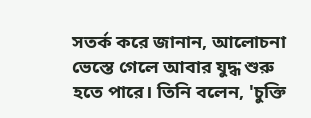সতর্ক করে জানান, আলোচনা ভেস্তে গেলে আবার যুদ্ধ শুরু হতে পারে। তিনি বলেন, 'চুক্তি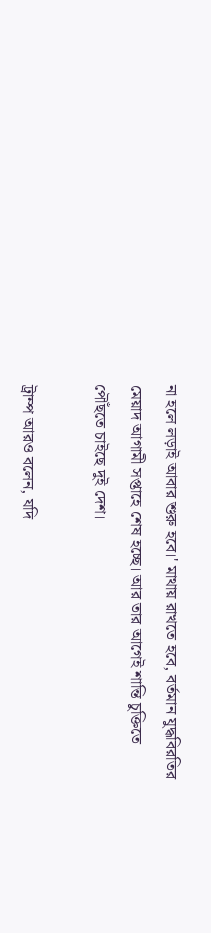না হলে লড়াই আবার শুরু হবে।' মাথায় রাখতে হবে, বর্তমান যুদ্ধবিরতির মেয়াদ আগামী সপ্তাহে শেষ হচ্ছে। আর তার আগেই শান্তি চুক্তিতে পৌঁছতে চাইছে দুই দেশ।

ট্রাম্প আরও বলেন, যদি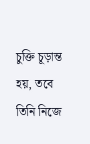চুক্তি চূড়ান্ত হয়, তবে তিনি নিজে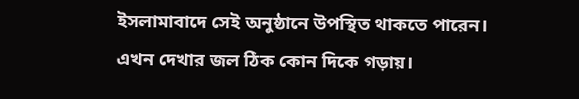ইসলামাবাদে সেই অনুষ্ঠানে উপস্থিত থাকতে পারেন। এখন দেখার জল ঠিক কোন দিকে গড়ায়।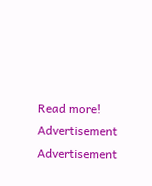Read more!
Advertisement
Advertisement